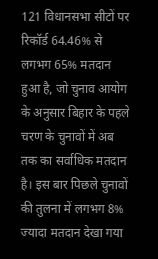121 विधानसभा सीटों पर रिकॉर्ड 64.46% से लगभग 65% मतदान हुआ है, जो चुनाव आयोग के अनुसार बिहार के पहले चरण के चुनावों में अब तक का सर्वाधिक मतदान है। इस बार पिछले चुनावों की तुलना में लगभग 8% ज्यादा मतदान देखा गया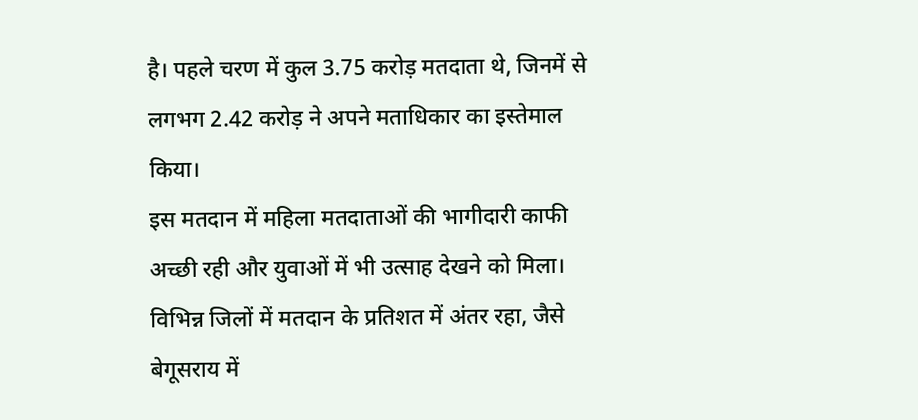है। पहले चरण में कुल 3.75 करोड़ मतदाता थे, जिनमें से लगभग 2.42 करोड़ ने अपने मताधिकार का इस्तेमाल किया।
इस मतदान में महिला मतदाताओं की भागीदारी काफी अच्छी रही और युवाओं में भी उत्साह देखने को मिला। विभिन्न जिलों में मतदान के प्रतिशत में अंतर रहा, जैसे बेगूसराय में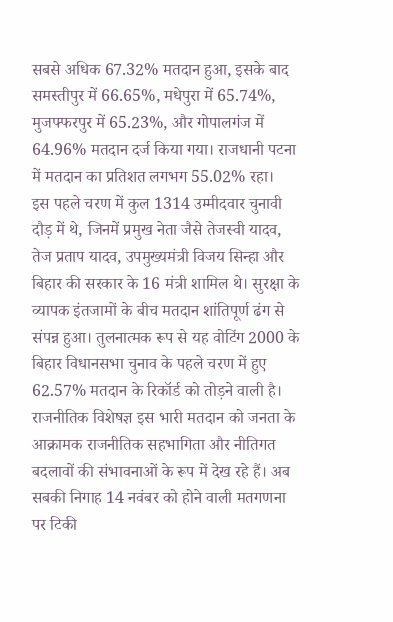सबसे अधिक 67.32% मतदान हुआ, इसके बाद समस्तीपुर में 66.65%, मधेपुरा में 65.74%, मुजफ्फरपुर में 65.23%, और गोपालगंज में 64.96% मतदान दर्ज किया गया। राजधानी पटना में मतदान का प्रतिशत लगभग 55.02% रहा।
इस पहले चरण में कुल 1314 उम्मीदवार चुनावी दौड़ में थे, जिनमें प्रमुख नेता जैसे तेजस्वी यादव, तेज प्रताप यादव, उपमुख्यमंत्री विजय सिन्हा और बिहार की सरकार के 16 मंत्री शामिल थे। सुरक्षा के व्यापक इंतजामों के बीच मतदान शांतिपूर्ण ढंग से संपन्न हुआ। तुलनात्मक रूप से यह वोटिंग 2000 के बिहार विधानसभा चुनाव के पहले चरण में हुए 62.57% मतदान के रिकॉर्ड को तोड़ने वाली है।
राजनीतिक विशेषज्ञ इस भारी मतदान को जनता के आक्रामक राजनीतिक सहभागिता और नीतिगत बदलावों की संभावनाओं के रूप में देख रहे हैं। अब सबकी निगाह 14 नवंबर को होने वाली मतगणना पर टिकी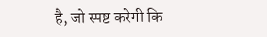है, जो स्पष्ट करेगी कि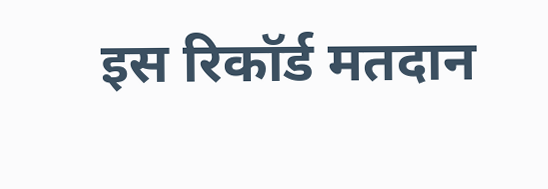इस रिकॉर्ड मतदान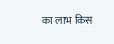का लाभ किस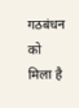गठबंधन को मिला है